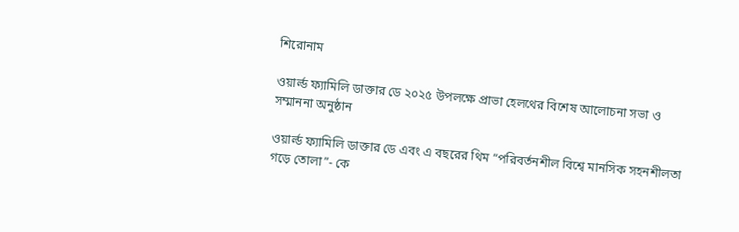শিরোনাম

ওয়ার্ল্ড ফ্যামিলি ডাক্তার ডে ২০২৫ উপলক্ষে প্রাভা হেলথের বিশেষ আলোচনা সভা ও সম্মাননা অনুষ্ঠান

ওয়ার্ল্ড ফ্যামিলি ডাক্তার ডে এবং এ বছরের থিম “পরিবর্তনশীল বিশ্বে মানসিক সহনশীলতা গড়ে তোলা”- কে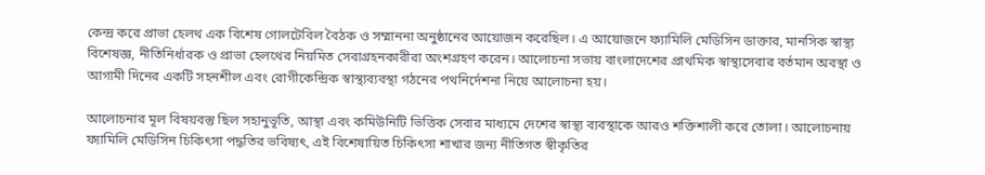কেন্দ্র করে প্রাভা হেলথ এক বিশেষ গোলটেবিল বৈঠক ও সম্মাননা অনুষ্ঠানের আয়োজন করেছিল। এ আয়োজনে ফ্যামিলি মেডিসিন ডাক্তার, মানসিক স্বাস্থ্য বিশেষজ্ঞ, নীতিনির্ধারক ও প্রাভা হেলথের নিয়মিত সেবাগ্রহনকারীরা অংশগ্রহণ করেন। আলোচনা সভায় বাংলাদেশের প্রাথমিক স্বাস্থ্যসেবার বর্তমান অবস্থা ও আগামী দিনের একটি সহনশীল এবং রোগীকেন্দ্রিক স্বাস্থ্যব্যবস্থা গঠনের পথনির্দেশনা নিয়ে আলোচনা হয়।

আলোচনার মূল বিষয়বস্তু ছিল সহানুভূতি, আস্থা এবং কমিউনিটি ভিত্তিক সেবার মাধ্যমে দেশের স্বাস্থ্য ব্যবস্থাকে আরও শক্তিশালী করে তোলা। আলোচনায় ফ্যামিলি মেডিসিন চিকিৎসা পদ্ধতির ভবিষ্যৎ, এই বিশেষায়িত চিকিৎসা শাখার জন্য নীতিগত স্বীকৃতির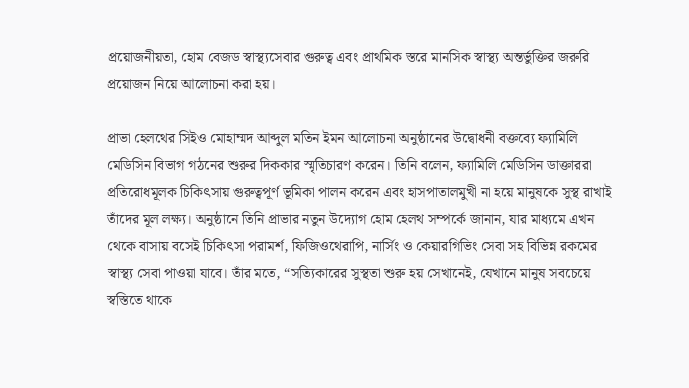প্রয়োজনীয়তা, হোম বেজড স্বাস্থ্যসেবার গুরুত্ব এবং প্রাথমিক স্তরে মানসিক স্বাস্থ্য অন্তর্ভুক্তির জরুরি প্রয়োজন নিয়ে আলোচনা করা হয়।

প্রাভা হেলথের সিইও মোহাম্মদ আব্দুল মতিন ইমন আলোচনা অনুষ্ঠানের উদ্বোধনী বক্তব্যে ফ্যামিলি মেডিসিন বিভাগ গঠনের শুরুর দিককার স্মৃতিচারণ করেন। তিনি বলেন, ফ্যামিলি মেডিসিন ডাক্তাররা প্রতিরোধমূলক চিকিৎসায় গুরুত্বপূর্ণ ভূমিকা পালন করেন এবং হাসপাতালমুখী না হয়ে মানুষকে সুস্থ রাখাই তাঁদের মূল লক্ষ্য। অনুষ্ঠানে তিনি প্রাভার নতুন উদ্যোগ হোম হেলথ সম্পর্কে জানান, যার মাধ্যমে এখন থেকে বাসায় বসেই চিকিৎসা পরামর্শ, ফিজিওথেরাপি, নার্সিং ও কেয়ারগিভিং সেবা সহ বিভিন্ন রকমের স্বাস্থ্য সেবা পাওয়া যাবে। তাঁর মতে, “সত্যিকারের সুস্থতা শুরু হয় সেখানেই, যেখানে মানুষ সবচেয়ে স্বস্তিতে থাকে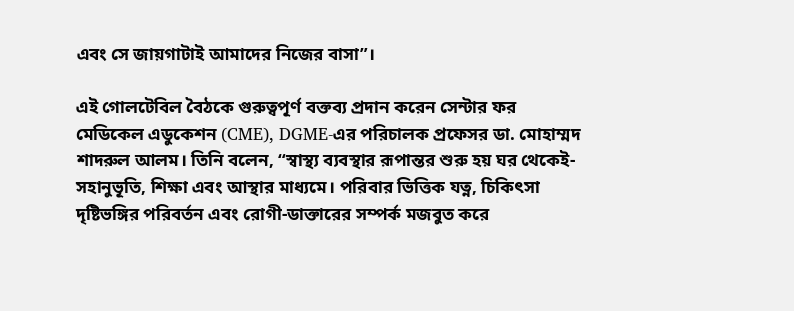এবং সে জায়গাটাই আমাদের নিজের বাসা”।

এই গোলটেবিল বৈঠকে গুরুত্বপূর্ণ বক্তব্য প্রদান করেন সেন্টার ফর মেডিকেল এডুকেশন (CME), DGME-এর পরিচালক প্রফেসর ডা. মোহাম্মদ শাদরুল আলম। তিনি বলেন, “স্বাস্থ্য ব্যবস্থার রূপান্তর শুরু হয় ঘর থেকেই- সহানুভূতি, শিক্ষা এবং আস্থার মাধ্যমে। পরিবার ভিত্তিক যত্ন, চিকিৎসা দৃষ্টিভঙ্গির পরিবর্তন এবং রোগী-ডাক্তারের সম্পর্ক মজবুত করে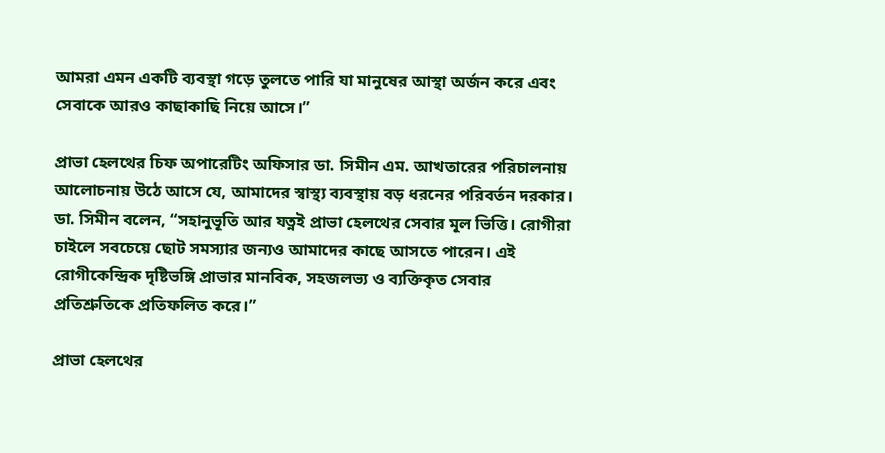আমরা এমন একটি ব্যবস্থা গড়ে তুলতে পারি যা মানুষের আস্থা অর্জন করে এবং সেবাকে আরও কাছাকাছি নিয়ে আসে।”

প্রাভা হেলথের চিফ অপারেটিং অফিসার ডা. সিমীন এম. আখতারের পরিচালনায় আলোচনায় উঠে আসে যে, আমাদের স্বাস্থ্য ব্যবস্থায় বড় ধরনের পরিবর্তন দরকার। ডা. সিমীন বলেন, “সহানুভূতি আর যত্নই প্রাভা হেলথের সেবার মূল ভিত্তি। রোগীরা চাইলে সবচেয়ে ছোট সমস্যার জন্যও আমাদের কাছে আসতে পারেন। এই রোগীকেন্দ্রিক দৃষ্টিভঙ্গি প্রাভার মানবিক, সহজলভ্য ও ব্যক্তিকৃত সেবার প্রতিশ্রুতিকে প্রতিফলিত করে।”

প্রাভা হেলথের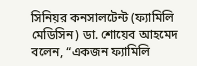সিনিয়র কনসালটেন্ট (ফ্যামিলি মেডিসিন) ডা. শোয়েব আহমেদ বলেন, “একজন ফ্যামিলি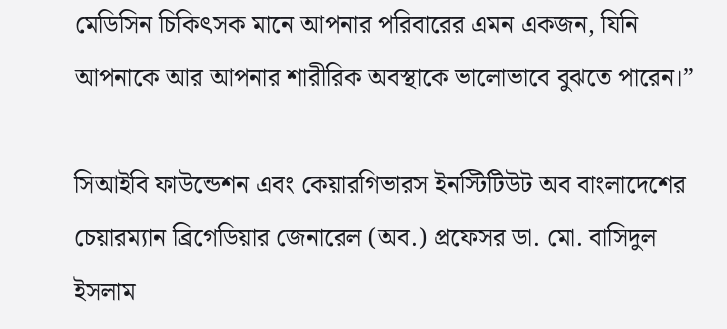মেডিসিন চিকিৎসক মানে আপনার পরিবারের এমন একজন, যিনি আপনাকে আর আপনার শারীরিক অবস্থাকে ভালোভাবে বুঝতে পারেন।”

সিআইবি ফাউন্ডেশন এবং কেয়ারগিভারস ইনস্টিটিউট অব বাংলাদেশের চেয়ারম্যান ব্রিগেডিয়ার জেনারেল (অব.) প্রফেসর ডা. মো. বাসিদুল ইসলাম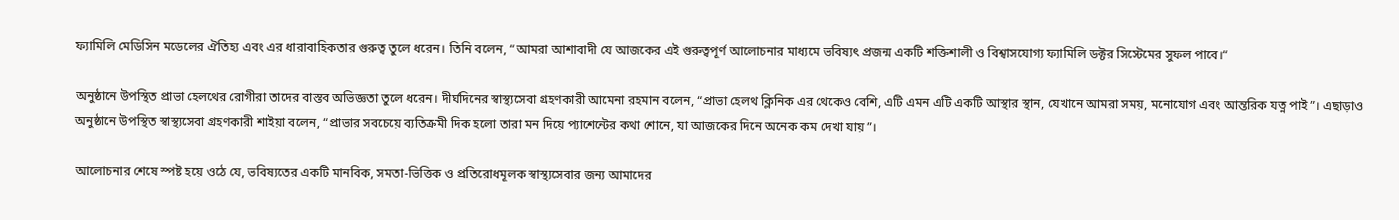ফ্যামিলি মেডিসিন মডেলের ঐতিহ্য এবং এর ধারাবাহিকতার গুরুত্ব তুলে ধরেন। তিনি বলেন, “আমরা আশাবাদী যে আজকের এই গুরুত্বপূর্ণ আলোচনার মাধ্যমে ভবিষ্যৎ প্রজন্ম একটি শক্তিশালী ও বিশ্বাসযোগ্য ফ্যামিলি ডক্টর সিস্টেমের সুফল পাবে।“

অনুষ্ঠানে উপস্থিত প্রাভা হেলথের রোগীরা তাদের বাস্তব অভিজ্ঞতা তুলে ধরেন। দীর্ঘদিনের স্বাস্থ্যসেবা গ্রহণকারী আমেনা রহমান বলেন, “প্রাভা হেলথ ক্লিনিক এর থেকেও বেশি, এটি এমন এটি একটি আস্থার স্থান, যেখানে আমরা সময়, মনোযোগ এবং আন্তরিক যত্ন পাই”। এছাড়াও অনুষ্ঠানে উপস্থিত স্বাস্থ্যসেবা গ্রহণকারী শাইয়া বলেন, “প্রাভার সবচেয়ে ব্যতিক্রমী দিক হলো তারা মন দিয়ে প্যাশেন্টের কথা শোনে, যা আজকের দিনে অনেক কম দেখা যায়”।

আলোচনার শেষে স্পষ্ট হয়ে ওঠে যে, ভবিষ্যতের একটি মানবিক, সমতা-ভিত্তিক ও প্রতিরোধমূলক স্বাস্থ্যসেবার জন্য আমাদের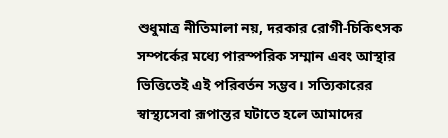শুধুমাত্র নীতিমালা নয়, দরকার রোগী-চিকিৎসক সম্পর্কের মধ্যে পারস্পরিক সম্মান এবং আস্থার ভিত্তিতেই এই পরিবর্তন সম্ভব। সত্যিকারের স্বাস্থ্যসেবা রূপান্তর ঘটাতে হলে আমাদের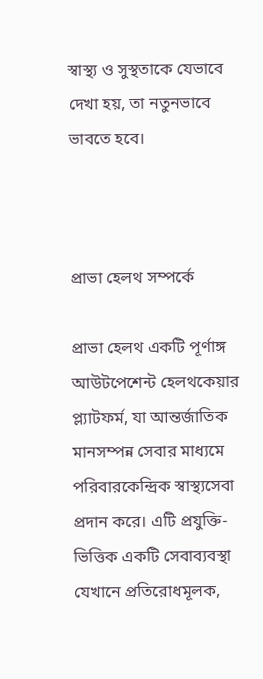স্বাস্থ্য ও সুস্থতাকে যেভাবে দেখা হয়, তা নতুনভাবে ভাবতে হবে।



প্রাভা হেলথ সম্পর্কে

প্রাভা হেলথ একটি পূর্ণাঙ্গ আউটপেশেন্ট হেলথকেয়ার প্ল্যাটফর্ম, যা আন্তর্জাতিক মানসম্পন্ন সেবার মাধ্যমে পরিবারকেন্দ্রিক স্বাস্থ্যসেবা প্রদান করে। এটি প্রযুক্তি-ভিত্তিক একটি সেবাব্যবস্থা যেখানে প্রতিরোধমূলক,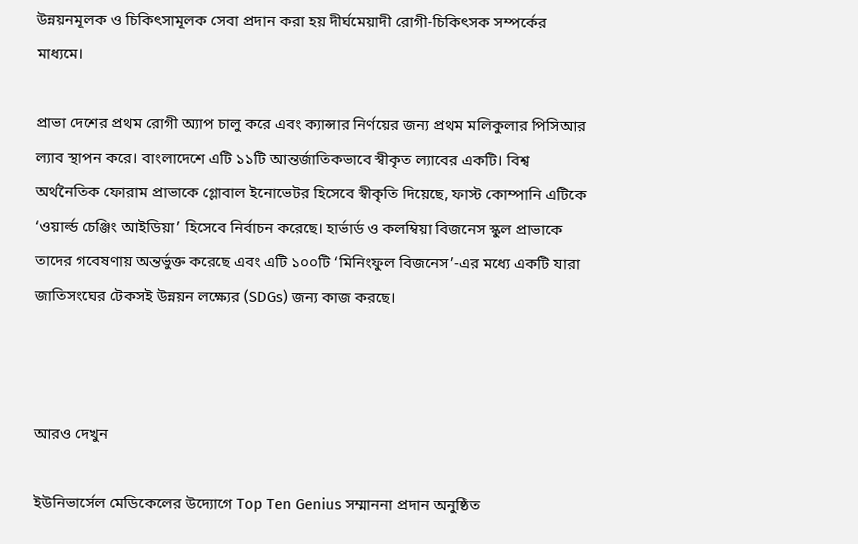উন্নয়নমূলক ও চিকিৎসামূলক সেবা প্রদান করা হয় দীর্ঘমেয়াদী রোগী-চিকিৎসক সম্পর্কের মাধ্যমে।

প্রাভা দেশের প্রথম রোগী অ্যাপ চালু করে এবং ক্যান্সার নির্ণয়ের জন্য প্রথম মলিকুলার পিসিআর ল্যাব স্থাপন করে। বাংলাদেশে এটি ১১টি আন্তর্জাতিকভাবে স্বীকৃত ল্যাবের একটি। বিশ্ব অর্থনৈতিক ফোরাম প্রাভাকে গ্লোবাল ইনোভেটর হিসেবে স্বীকৃতি দিয়েছে, ফাস্ট কোম্পানি এটিকে ‘ওয়ার্ল্ড চেঞ্জিং আইডিয়া’ হিসেবে নির্বাচন করেছে। হার্ভার্ড ও কলম্বিয়া বিজনেস স্কুল প্রাভাকে তাদের গবেষণায় অন্তর্ভুক্ত করেছে এবং এটি ১০০টি ‘মিনিংফুল বিজনেস’-এর মধ্যে একটি যারা জাতিসংঘের টেকসই উন্নয়ন লক্ষ্যের (SDGs) জন্য কাজ করছে।



আরও দেখুন

ইউনিভার্সেল মেডিকেলের উদ্যোগে Top Ten Genius সম্মাননা প্রদান অনুষ্ঠিত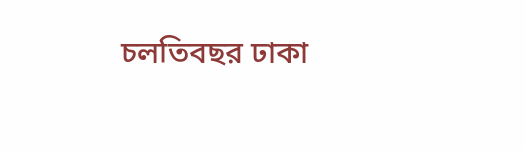চলতিবছর ঢাকা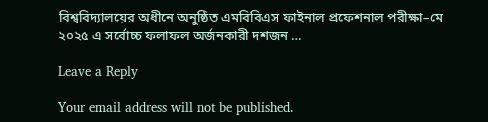বিশ্ববিদ্যালয়ের অধীনে অনুষ্ঠিত এমবিবিএস ফাইনাল প্রফেশনাল পরীক্ষা–মে ২০২৫ এ সর্বোচ্চ ফলাফল অর্জনকারী দশজন …

Leave a Reply

Your email address will not be published.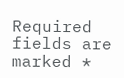Required fields are marked *